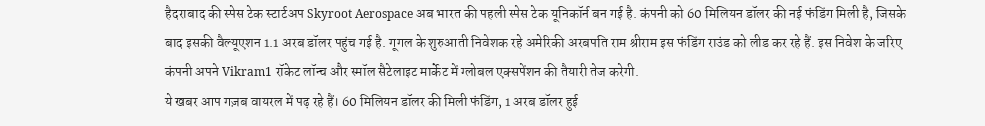हैदराबाद की स्पेस टेक स्टार्टअप Skyroot Aerospace अब भारत की पहली स्पेस टेक यूनिकॉर्न बन गई है. कंपनी को 60 मिलियन डॉलर की नई फंडिंग मिली है, जिसके बाद इसकी वैल्यूएशन 1.1 अरब डॉलर पहुंच गई है. गूगल के शुरुआती निवेशक रहे अमेरिकी अरबपति राम श्रीराम इस फंडिंग राउंड को लीड कर रहे हैं. इस निवेश के जरिए कंपनी अपने Vikram1 रॉकेट लॉन्च और स्मॉल सैटेलाइट मार्केट में ग्लोबल एक्सपेंशन की तैयारी तेज करेगी.
ये खबर आप गज़ब वायरल में पढ़ रहे हैं। 60 मिलियन डॉलर की मिली फंडिंग, 1 अरब डॉलर हुई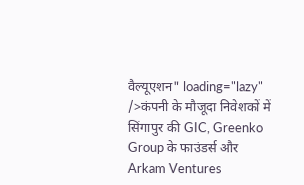वैल्यूएशन" loading="lazy" />कंपनी के मौजूदा निवेशकों में सिंगापुर की GIC, Greenko Group के फाउंडर्स और Arkam Ventures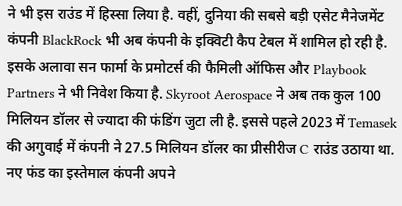ने भी इस राउंड में हिस्सा लिया है. वहीं, दुनिया की सबसे बड़ी एसेट मैनेजमेंट कंपनी BlackRock भी अब कंपनी के इक्विटी कैप टेबल में शामिल हो रही है. इसके अलावा सन फार्मा के प्रमोटर्स की फैमिली ऑफिस और Playbook Partners ने भी निवेश किया है. Skyroot Aerospace ने अब तक कुल 100 मिलियन डॉलर से ज्यादा की फंडिंग जुटा ली है. इससे पहले 2023 में Temasek की अगुवाई में कंपनी ने 27.5 मिलियन डॉलर का प्रीसीरीज C राउंड उठाया था.
नए फंड का इस्तेमाल कंपनी अपने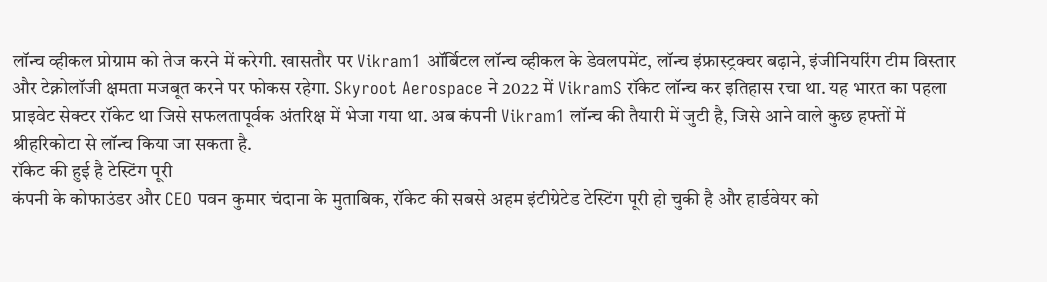लॉन्च व्हीकल प्रोग्राम को तेज करने में करेगी. खासतौर पर Vikram1 ऑर्बिटल लॉन्च व्हीकल के डेवलपमेंट, लॉन्च इंफ्रास्ट्रक्चर बढ़ाने, इंजीनियरिंग टीम विस्तार और टेक्नोलॉजी क्षमता मजबूत करने पर फोकस रहेगा. Skyroot Aerospace ने 2022 में VikramS रॉकेट लॉन्च कर इतिहास रचा था. यह भारत का पहला प्राइवेट सेक्टर रॉकेट था जिसे सफलतापूर्वक अंतरिक्ष में भेजा गया था. अब कंपनी Vikram1 लॉन्च की तैयारी में जुटी है, जिसे आने वाले कुछ हफ्तों में श्रीहरिकोटा से लॉन्च किया जा सकता है.
रॉकेट की हुई है टेस्टिंग पूरी
कंपनी के कोफाउंडर और CEO पवन कुमार चंदाना के मुताबिक, रॉकेट की सबसे अहम इंटीग्रेटेड टेस्टिंग पूरी हो चुकी है और हार्डवेयर को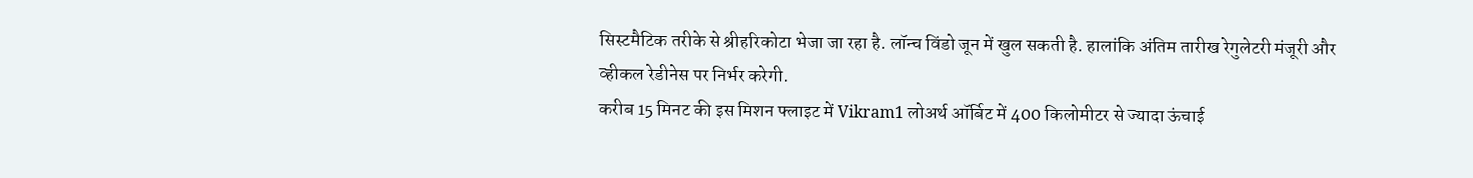सिस्टमैटिक तरीके से श्रीहरिकोटा भेजा जा रहा है. लॉन्च विंडो जून में खुल सकती है. हालांकि अंतिम तारीख रेगुलेटरी मंजूरी और व्हीकल रेडीनेस पर निर्भर करेगी.
करीब 15 मिनट की इस मिशन फ्लाइट में Vikram1 लोअर्थ ऑर्बिट में 400 किलोमीटर से ज्यादा ऊंचाई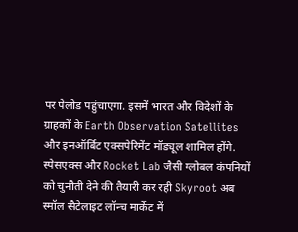पर पेलोड पहुंचाएगा. इसमें भारत और विदेशों के ग्राहकों के Earth Observation Satellites और इनऑर्बिट एक्सपेरिमेंट मॉड्यूल शामिल होंगे. स्पेसएक्स और Rocket Lab जैसी ग्लोबल कंपनियों को चुनौती देने की तैयारी कर रही Skyroot अब स्मॉल सैटेलाइट लॉन्च मार्केट में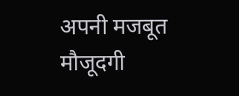अपनी मजबूत मौजूदगी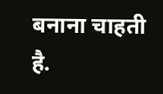बनाना चाहती है.